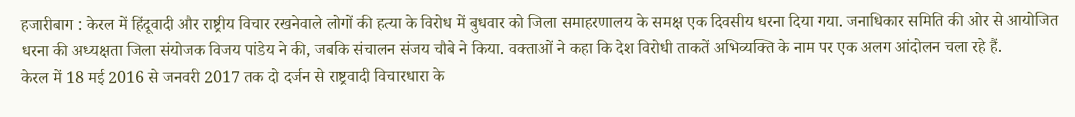हजारीबाग : केरल में हिंदूवादी और राष्ट्रीय विचार रखनेवाले लोगों की हत्या के विरोध में बुधवार को जिला समाहरणालय के समक्ष एक दिवसीय धरना दिया गया. जनाधिकार समिति की ओर से आयोजित धरना की अध्यक्षता जिला संयोजक विजय पांडेय ने की, जबकि संचालन संजय चौबे ने किया. वक्ताओं ने कहा कि देश विरोधी ताकतें अभिव्यक्ति के नाम पर एक अलग आंदोलन चला रहे हैं.
केरल में 18 मई 2016 से जनवरी 2017 तक दो दर्जन से राष्ट्रवादी विचारधारा के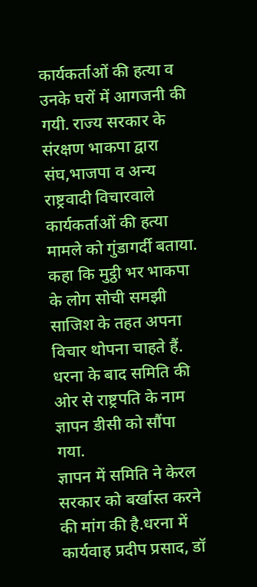कार्यकर्ताओं की हत्या व उनके घरों में आगजनी की गयी. राज्य सरकार के संरक्षण भाकपा द्वारा संघ,भाजपा व अन्य राष्ट्रवादी विचारवाले कार्यकर्ताओं की हत्या मामले को गुंडागर्दी बताया. कहा कि मुट्ठी भर भाकपा के लोग सोची समझी साजिश के तहत अपना विचार थोपना चाहते हैं. धरना के बाद समिति की ओर से राष्ट्रपति के नाम ज्ञापन डीसी को सौंपा गया.
ज्ञापन में समिति ने केरल सरकार को बर्खास्त करने की मांग की है.धरना में कार्यवाह प्रदीप प्रसाद, डॉ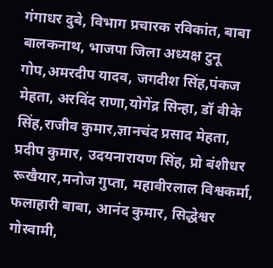गंगाधर दुबे, विभाग प्रचारक रविकांत, बाबा बालकनाथ, भाजपा जिला अध्यक्ष टुनू गोप,अमरदीप यादव, जगदीश सिंह,पंकज मेहता, अरविंद राणा,योगेंद्र सिन्हा, डॉ वीके सिंह,राजीव कुमार,ज्ञानचंद प्रसाद मेहता, प्रदीप कुमार, उदयनारायण सिंह, प्रो बंशीधर रूखैयार,मनोज गुप्ता, महावीरलाल विश्वकर्मा, फलाहारी बाबा, आनंद कुमार, सिद्धेश्वर गोस्वामी,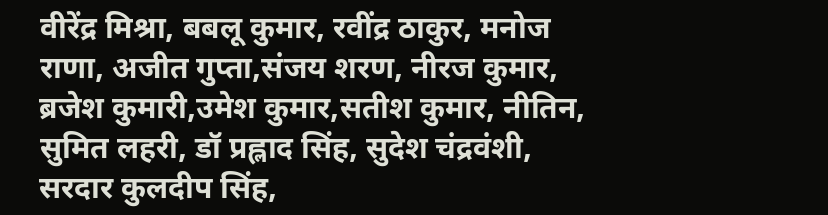वीरेंद्र मिश्रा, बबलू कुमार, रवींद्र ठाकुर, मनोज राणा, अजीत गुप्ता,संजय शरण, नीरज कुमार, ब्रजेश कुमारी,उमेश कुमार,सतीश कुमार, नीतिन, सुमित लहरी, डॉ प्रह्लाद सिंह, सुदेश चंद्रवंशी, सरदार कुलदीप सिंह,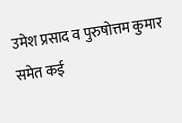उमेश प्रसाद व पुरुषोत्तम कुमार समेत कई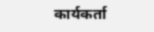कार्यकर्ता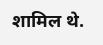शामिल थे.